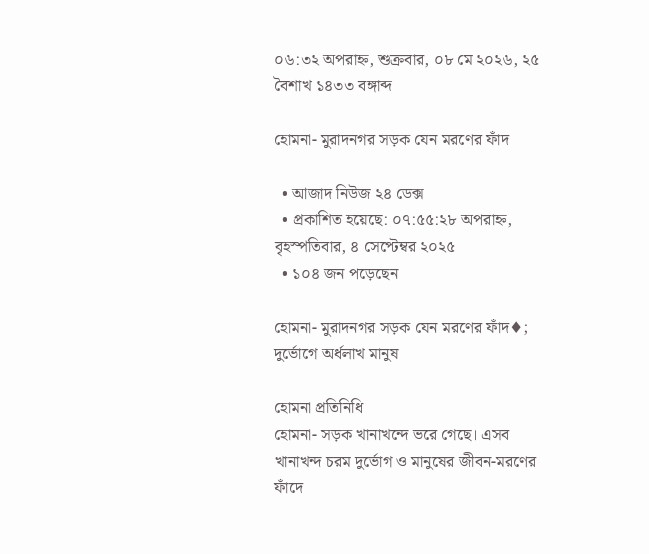০৬:৩২ অপরাহ্ন, শুক্রবার, ০৮ মে ২০২৬, ২৫ বৈশাখ ১৪৩৩ বঙ্গাব্দ

হোমনা- মুরাদনগর সড়ক যেন মরণের ফাঁদ

  • আজাদ নিউজ ২৪ ডেক্স
  • প্রকাশিত হয়েছে: ০৭:৫৫:২৮ অপরাহ্ন, বৃহস্পতিবার, ৪ সেপ্টেম্বর ২০২৫
  • ১০৪ জন পড়েছেন

হোমনা- মুরাদনগর সড়ক যেন মরণের ফাঁদ♦; দুর্ভোগে অর্ধলাখ মানুষ

হোমনা প্রতিনিধি
হোমনা- সড়ক খানাখন্দে ভরে গেছে। এসব খানাখন্দ চরম দুর্ভোগ ও মানুষের জীবন-মরণের ফাঁদে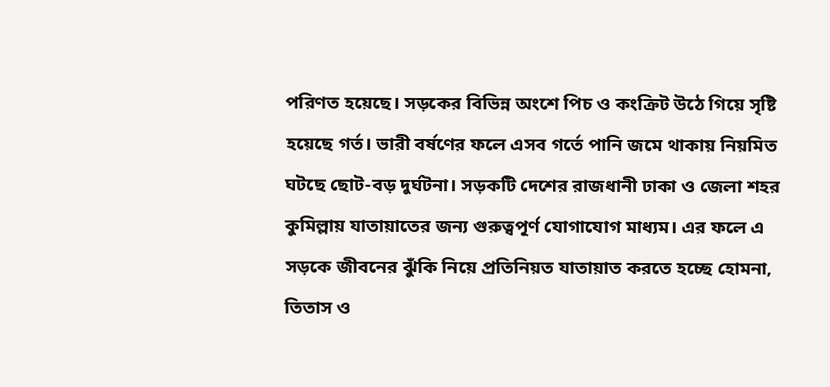পরিণত হয়েছে। সড়কের বিভিন্ন অংশে পিচ ও কংক্রিট উঠে গিয়ে সৃষ্টি হয়েছে গর্ত। ভারী বর্ষণের ফলে এসব গর্তে পানি জমে থাকায় নিয়মিত ঘটছে ছোট-বড় দুর্ঘটনা। সড়কটি দেশের রাজধানী ঢাকা ও জেলা শহর কুমিল্লায় যাতায়াতের জন্য গুরুত্বপূর্ণ যোগাযোগ মাধ্যম। এর ফলে এ সড়কে জীবনের ঝুঁকি নিয়ে প্রতিনিয়ত যাতায়াত করতে হচ্ছে হোমনা, তিতাস ও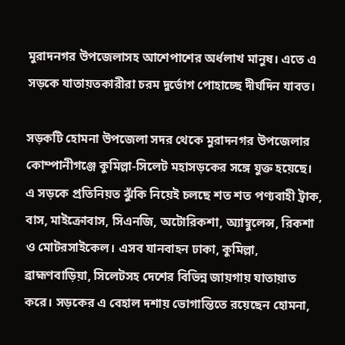মুরাদনগর উপজেলাসহ আশেপাশের অর্ধলাখ মানুষ। এতে এ সড়কে যাতায়তকারীরা চরম দুর্ভোগ পোহাচ্ছে দীর্ঘদিন যাবত।

সড়কটি হোমনা উপজেলা সদর থেকে মুরাদনগর উপজেলার কোম্পানীগঞ্জে কুমিল্লা-সিলেট মহাসড়কের সঙ্গে যুক্ত হয়েছে। এ সড়কে প্রতিনিয়ত ঝুঁকি নিয়েই চলছে শত শত পণ্যবাহী ট্রাক, বাস, মাইক্রোবাস, সিএনজি, অটোরিকশা, অ্যাম্বুলেন্স, রিকশা ও মোটরসাইকেল। এসব যানবাহন ঢাকা, কুমিল্লা, ব্রাহ্মণবাড়িয়া, সিলেটসহ দেশের বিভিন্ন জায়গায় যাতায়াত করে। সড়কের এ বেহাল দশায় ভোগান্তিতে রয়েছেন হোমনা,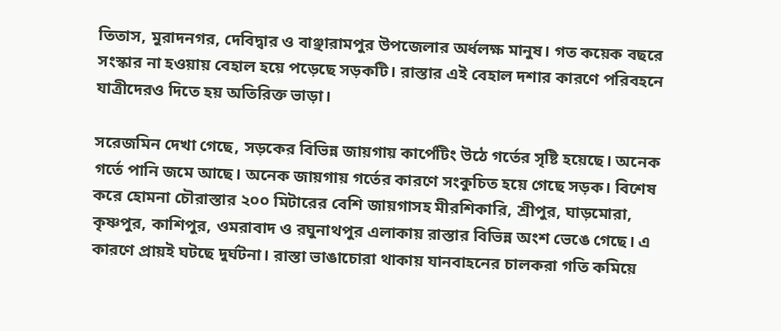তিতাস, মুরাদনগর, দেবিদ্বার ও বাঞ্ছারামপুর উপজেলার অর্ধলক্ষ মানুষ। গত কয়েক বছরে সংস্কার না হওয়ায় বেহাল হয়ে পড়েছে সড়কটি। রাস্তার এই বেহাল দশার কারণে পরিবহনে যাত্রীদেরও দিতে হয় অতিরিক্ত ভাড়া।

সরেজমিন দেখা গেছে, সড়কের বিভিন্ন জায়গায় কার্পেটিং উঠে গর্তের সৃষ্টি হয়েছে। অনেক গর্তে পানি জমে আছে। অনেক জায়গায় গর্তের কারণে সংকুচিত হয়ে গেছে সড়ক। বিশেষ করে হোমনা চৌরাস্তার ২০০ মিটারের বেশি জায়গাসহ মীরশিকারি, শ্রীপুর, ঘাড়মোরা, কৃষ্ণপুর, কাশিপুর, ওমরাবাদ ও রঘুনাথপুর এলাকায় রাস্তার বিভিন্ন অংশ ভেঙে গেছে। এ কারণে প্রায়ই ঘটছে দুর্ঘটনা। রাস্তা ভাঙাচোরা থাকায় যানবাহনের চালকরা গতি কমিয়ে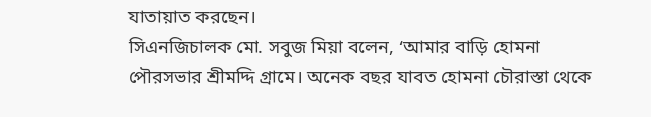যাতায়াত করছেন।
সিএনজিচালক মো. সবুজ মিয়া বলেন, ‘আমার বাড়ি হোমনা পৌরসভার শ্রীমদ্দি গ্রামে। অনেক বছর যাবত হোমনা চৌরাস্তা থেকে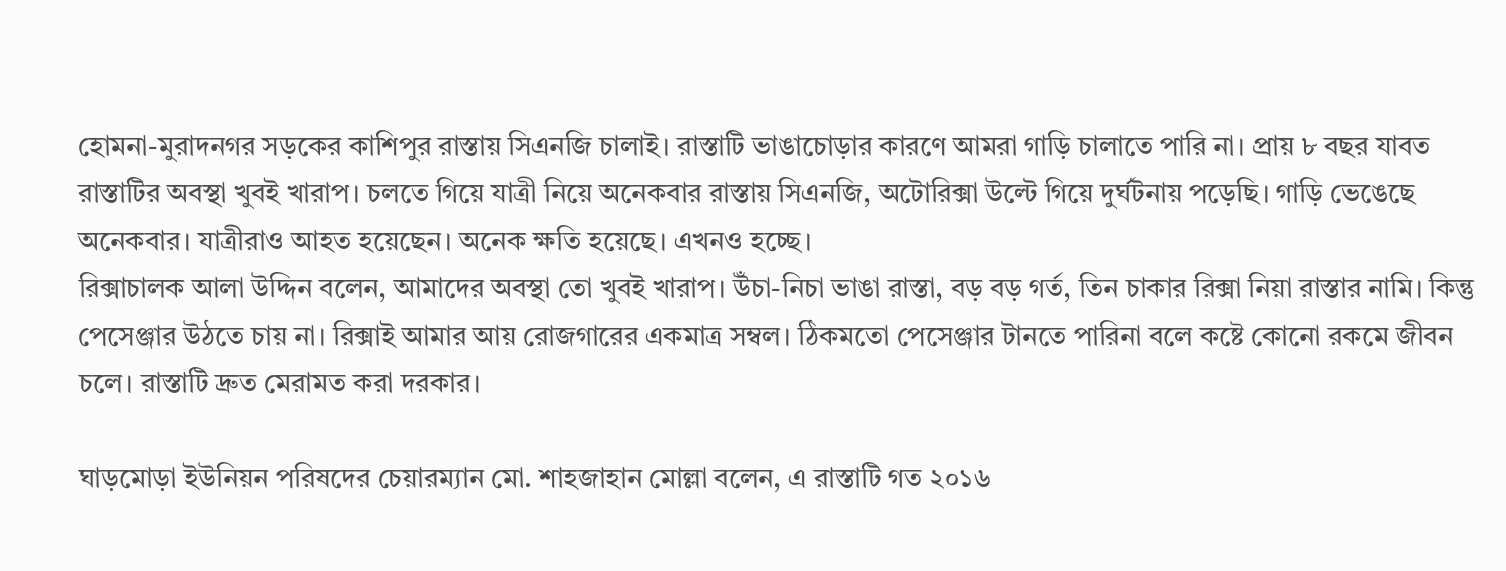হোমনা-মুরাদনগর সড়কের কাশিপুর রাস্তায় সিএনজি চালাই। রাস্তাটি ভাঙাচোড়ার কারণে আমরা গাড়ি চালাতে পারি না। প্রায় ৮ বছর যাবত রাস্তাটির অবস্থা খুবই খারাপ। চলতে গিয়ে যাত্রী নিয়ে অনেকবার রাস্তায় সিএনজি, অটোরিক্সা উল্টে গিয়ে দুর্ঘটনায় পড়েছি। গাড়ি ভেঙেছে অনেকবার। যাত্রীরাও আহত হয়েছেন। অনেক ক্ষতি হয়েছে। এখনও হচ্ছে।
রিক্সাচালক আলা উদ্দিন বলেন, আমাদের অবস্থা তো খুবই খারাপ। উঁচা-নিচা ভাঙা রাস্তা, বড় বড় গর্ত, তিন চাকার রিক্সা নিয়া রাস্তার নামি। কিন্তু পেসেঞ্জার উঠতে চায় না। রিক্সাই আমার আয় রোজগারের একমাত্র সম্বল। ঠিকমতো পেসেঞ্জার টানতে পারিনা বলে কষ্টে কোনো রকমে জীবন চলে। রাস্তাটি দ্রুত মেরামত করা দরকার।

ঘাড়মোড়া ইউনিয়ন পরিষদের চেয়ারম্যান মো. শাহজাহান মোল্লা বলেন, এ রাস্তাটি গত ২০১৬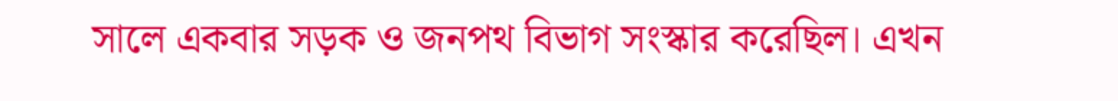সালে একবার সড়ক ও জনপথ বিভাগ সংস্কার করেছিল। এখন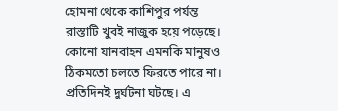হোমনা থেকে কাশিপুর পর্যন্ত রাস্তাটি খুবই নাজুক হয়ে পড়েছে। কোনো যানবাহন এমনকি মানুষও ঠিকমতো চলতে ফিরতে পারে না। প্রতিদিনই দুর্ঘটনা ঘটছে। এ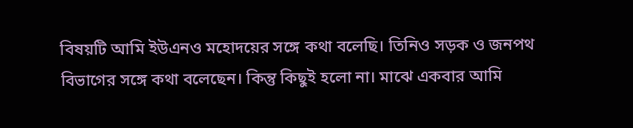বিষয়টি আমি ইউএনও মহোদয়ের সঙ্গে কথা বলেছি। তিনিও সড়ক ও জনপথ বিভাগের সঙ্গে কথা বলেছেন। কিন্তু কিছুই হলো না। মাঝে একবার আমি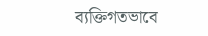ব্যক্তিগতভাবে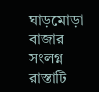ঘাড়মোড়া বাজার সংলগ্ন রাস্তাটি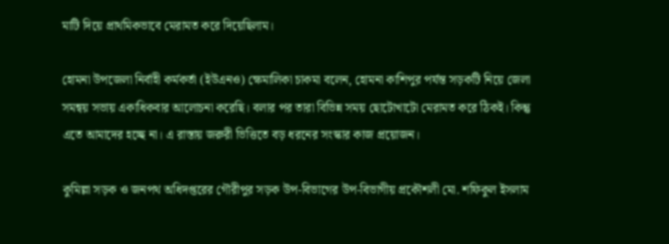মাটি দিয়ে প্রাথমিকভাবে মেরামত করে দিয়েছিলাম।

হোমনা উপজেলা নির্বাহী কর্মকর্তা (ইউএনও) ক্ষেমালিকা চাকমা বলেন, হোমনা কাশিপুর পর্যন্ত সড়কটি নিয়ে জেলা সমন্বয় সভায় একাধিকবার আলোচনা করেছি। বলার পর তারা বিভিন্ন সময় ছোটোখাটো মেরামত করে ঠিকই। কিন্তু এতে আমাদের হচ্ছে না। এ রাস্তায় জরুরী ভিত্তিতে বড় ধরনের সংস্কার কাজ প্রয়োজন।

কুমিল্লা সড়ক ও জনপথ অধিদপ্তরের গৌরীপুর সড়ক উপ-বিভাগের উপ-বিভাগীয় প্রকৌশলী মো. শফিকুল ইসলাম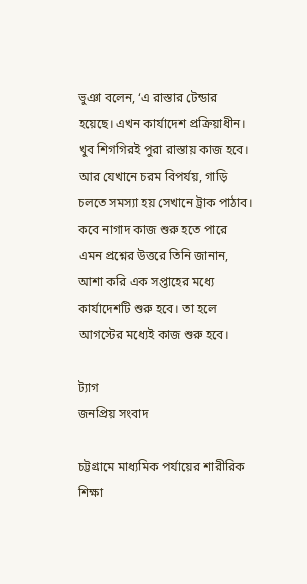ভুঞা বলেন, ‘এ রাস্তার টেন্ডার হয়েছে। এখন কার্যাদেশ প্রক্রিয়াধীন। খুব শিগগিরই পুরা রাস্তায় কাজ হবে। আর যেখানে চরম বিপর্যয়, গাড়ি চলতে সমস্যা হয় সেখানে ট্রাক পাঠাব। কবে নাগাদ কাজ শুরু হতে পারে এমন প্রশ্নের উত্তরে তিনি জানান, আশা করি এক সপ্তাহের মধ্যে কার্যাদেশটি শুরু হবে। তা হলে আগস্টের মধ্যেই কাজ শুরু হবে।

ট্যাগ
জনপ্রিয় সংবাদ

চট্টগ্রামে মাধ্যমিক পর্যায়ের শারীরিক শিক্ষা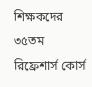শিক্ষকদের ৩৫তম রিফ্রেশার্স কোর্স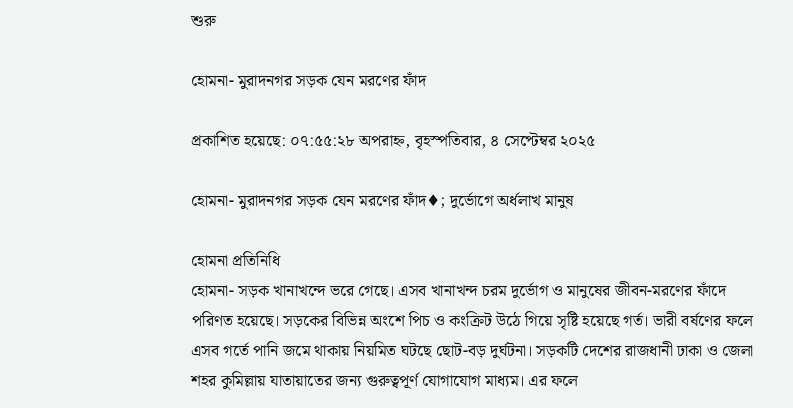শুরু

হোমনা- মুরাদনগর সড়ক যেন মরণের ফাঁদ

প্রকাশিত হয়েছে: ০৭:৫৫:২৮ অপরাহ্ন, বৃহস্পতিবার, ৪ সেপ্টেম্বর ২০২৫

হোমনা- মুরাদনগর সড়ক যেন মরণের ফাঁদ♦; দুর্ভোগে অর্ধলাখ মানুষ

হোমনা প্রতিনিধি
হোমনা- সড়ক খানাখন্দে ভরে গেছে। এসব খানাখন্দ চরম দুর্ভোগ ও মানুষের জীবন-মরণের ফাঁদে পরিণত হয়েছে। সড়কের বিভিন্ন অংশে পিচ ও কংক্রিট উঠে গিয়ে সৃষ্টি হয়েছে গর্ত। ভারী বর্ষণের ফলে এসব গর্তে পানি জমে থাকায় নিয়মিত ঘটছে ছোট-বড় দুর্ঘটনা। সড়কটি দেশের রাজধানী ঢাকা ও জেলা শহর কুমিল্লায় যাতায়াতের জন্য গুরুত্বপূর্ণ যোগাযোগ মাধ্যম। এর ফলে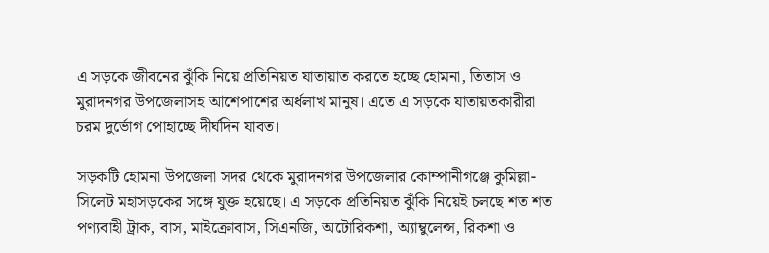এ সড়কে জীবনের ঝুঁকি নিয়ে প্রতিনিয়ত যাতায়াত করতে হচ্ছে হোমনা, তিতাস ও মুরাদনগর উপজেলাসহ আশেপাশের অর্ধলাখ মানুষ। এতে এ সড়কে যাতায়তকারীরা চরম দুর্ভোগ পোহাচ্ছে দীর্ঘদিন যাবত।

সড়কটি হোমনা উপজেলা সদর থেকে মুরাদনগর উপজেলার কোম্পানীগঞ্জে কুমিল্লা-সিলেট মহাসড়কের সঙ্গে যুক্ত হয়েছে। এ সড়কে প্রতিনিয়ত ঝুঁকি নিয়েই চলছে শত শত পণ্যবাহী ট্রাক, বাস, মাইক্রোবাস, সিএনজি, অটোরিকশা, অ্যাম্বুলেন্স, রিকশা ও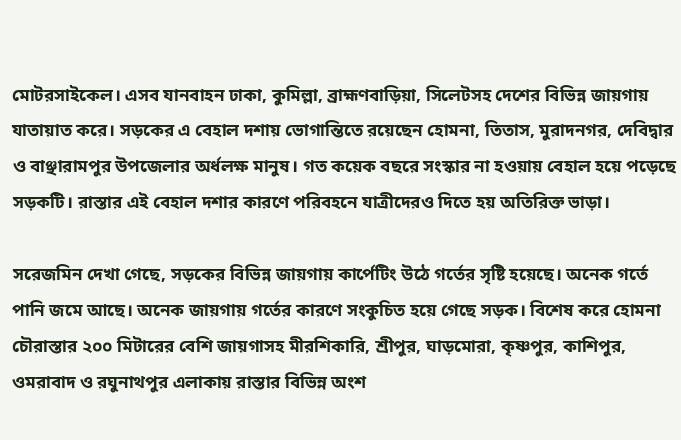মোটরসাইকেল। এসব যানবাহন ঢাকা, কুমিল্লা, ব্রাহ্মণবাড়িয়া, সিলেটসহ দেশের বিভিন্ন জায়গায় যাতায়াত করে। সড়কের এ বেহাল দশায় ভোগান্তিতে রয়েছেন হোমনা, তিতাস, মুরাদনগর, দেবিদ্বার ও বাঞ্ছারামপুর উপজেলার অর্ধলক্ষ মানুষ। গত কয়েক বছরে সংস্কার না হওয়ায় বেহাল হয়ে পড়েছে সড়কটি। রাস্তার এই বেহাল দশার কারণে পরিবহনে যাত্রীদেরও দিতে হয় অতিরিক্ত ভাড়া।

সরেজমিন দেখা গেছে, সড়কের বিভিন্ন জায়গায় কার্পেটিং উঠে গর্তের সৃষ্টি হয়েছে। অনেক গর্তে পানি জমে আছে। অনেক জায়গায় গর্তের কারণে সংকুচিত হয়ে গেছে সড়ক। বিশেষ করে হোমনা চৌরাস্তার ২০০ মিটারের বেশি জায়গাসহ মীরশিকারি, শ্রীপুর, ঘাড়মোরা, কৃষ্ণপুর, কাশিপুর, ওমরাবাদ ও রঘুনাথপুর এলাকায় রাস্তার বিভিন্ন অংশ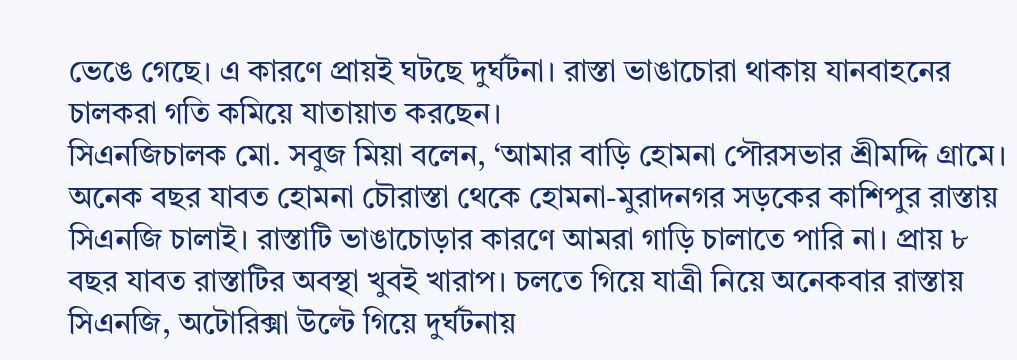ভেঙে গেছে। এ কারণে প্রায়ই ঘটছে দুর্ঘটনা। রাস্তা ভাঙাচোরা থাকায় যানবাহনের চালকরা গতি কমিয়ে যাতায়াত করছেন।
সিএনজিচালক মো. সবুজ মিয়া বলেন, ‘আমার বাড়ি হোমনা পৌরসভার শ্রীমদ্দি গ্রামে। অনেক বছর যাবত হোমনা চৌরাস্তা থেকে হোমনা-মুরাদনগর সড়কের কাশিপুর রাস্তায় সিএনজি চালাই। রাস্তাটি ভাঙাচোড়ার কারণে আমরা গাড়ি চালাতে পারি না। প্রায় ৮ বছর যাবত রাস্তাটির অবস্থা খুবই খারাপ। চলতে গিয়ে যাত্রী নিয়ে অনেকবার রাস্তায় সিএনজি, অটোরিক্সা উল্টে গিয়ে দুর্ঘটনায়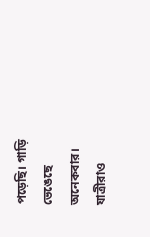পড়েছি। গাড়ি ভেঙেছে অনেকবার। যাত্রীরাও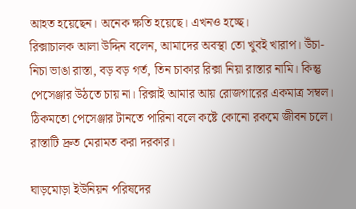আহত হয়েছেন। অনেক ক্ষতি হয়েছে। এখনও হচ্ছে।
রিক্সাচালক আলা উদ্দিন বলেন, আমাদের অবস্থা তো খুবই খারাপ। উঁচা-নিচা ভাঙা রাস্তা, বড় বড় গর্ত, তিন চাকার রিক্সা নিয়া রাস্তার নামি। কিন্তু পেসেঞ্জার উঠতে চায় না। রিক্সাই আমার আয় রোজগারের একমাত্র সম্বল। ঠিকমতো পেসেঞ্জার টানতে পারিনা বলে কষ্টে কোনো রকমে জীবন চলে। রাস্তাটি দ্রুত মেরামত করা দরকার।

ঘাড়মোড়া ইউনিয়ন পরিষদের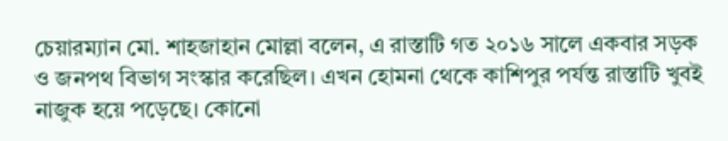চেয়ারম্যান মো. শাহজাহান মোল্লা বলেন, এ রাস্তাটি গত ২০১৬ সালে একবার সড়ক ও জনপথ বিভাগ সংস্কার করেছিল। এখন হোমনা থেকে কাশিপুর পর্যন্ত রাস্তাটি খুবই নাজুক হয়ে পড়েছে। কোনো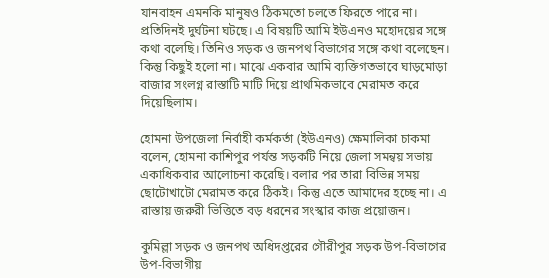যানবাহন এমনকি মানুষও ঠিকমতো চলতে ফিরতে পারে না। প্রতিদিনই দুর্ঘটনা ঘটছে। এ বিষয়টি আমি ইউএনও মহোদয়ের সঙ্গে কথা বলেছি। তিনিও সড়ক ও জনপথ বিভাগের সঙ্গে কথা বলেছেন। কিন্তু কিছুই হলো না। মাঝে একবার আমি ব্যক্তিগতভাবে ঘাড়মোড়া বাজার সংলগ্ন রাস্তাটি মাটি দিয়ে প্রাথমিকভাবে মেরামত করে দিয়েছিলাম।

হোমনা উপজেলা নির্বাহী কর্মকর্তা (ইউএনও) ক্ষেমালিকা চাকমা বলেন, হোমনা কাশিপুর পর্যন্ত সড়কটি নিয়ে জেলা সমন্বয় সভায় একাধিকবার আলোচনা করেছি। বলার পর তারা বিভিন্ন সময় ছোটোখাটো মেরামত করে ঠিকই। কিন্তু এতে আমাদের হচ্ছে না। এ রাস্তায় জরুরী ভিত্তিতে বড় ধরনের সংস্কার কাজ প্রয়োজন।

কুমিল্লা সড়ক ও জনপথ অধিদপ্তরের গৌরীপুর সড়ক উপ-বিভাগের উপ-বিভাগীয়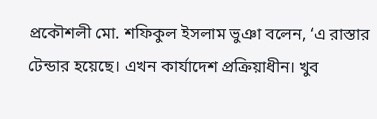প্রকৌশলী মো. শফিকুল ইসলাম ভুঞা বলেন, ‘এ রাস্তার টেন্ডার হয়েছে। এখন কার্যাদেশ প্রক্রিয়াধীন। খুব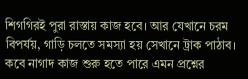শিগগিরই পুরা রাস্তায় কাজ হবে। আর যেখানে চরম বিপর্যয়, গাড়ি চলতে সমস্যা হয় সেখানে ট্রাক পাঠাব। কবে নাগাদ কাজ শুরু হতে পারে এমন প্রশ্নের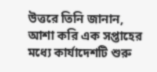উত্তরে তিনি জানান, আশা করি এক সপ্তাহের মধ্যে কার্যাদেশটি শুরু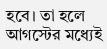হবে। তা হলে আগস্টের মধ্যেই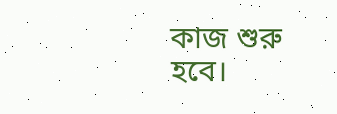কাজ শুরু হবে।